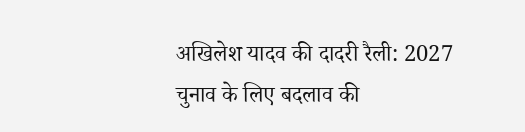अखिलेश यादव की दादरी रैली: 2027 चुनाव के लिए बदलाव की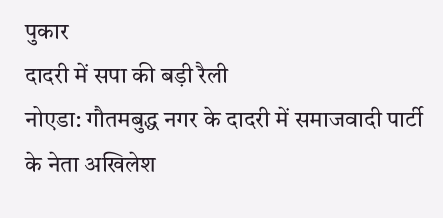पुकार
दादरी में सपा की बड़ी रैली
नोएडा: गौतमबुद्ध नगर के दादरी में समाजवादी पार्टी के नेता अखिलेश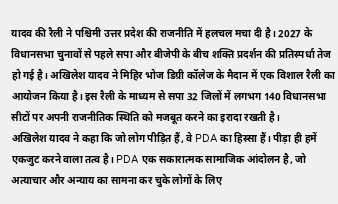यादव की रैली ने पश्चिमी उत्तर प्रदेश की राजनीति में हलचल मचा दी है। 2027 के विधानसभा चुनावों से पहले सपा और बीजेपी के बीच शक्ति प्रदर्शन की प्रतिस्पर्धा तेज हो गई है। अखिलेश यादव ने मिहिर भोज डिग्री कॉलेज के मैदान में एक विशाल रैली का आयोजन किया है। इस रैली के माध्यम से सपा 32 जिलों में लगभग 140 विधानसभा सीटों पर अपनी राजनीतिक स्थिति को मजबूत करने का इरादा रखती है।
अखिलेश यादव ने कहा कि जो लोग पीड़ित हैं, वे PDA का हिस्सा हैं। पीड़ा ही हमें एकजुट करने वाला तत्व है। PDA एक सकारात्मक सामाजिक आंदोलन है, जो अत्याचार और अन्याय का सामना कर चुके लोगों के लिए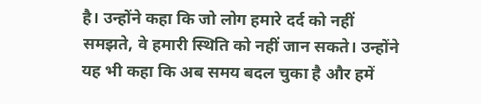है। उन्होंने कहा कि जो लोग हमारे दर्द को नहीं समझते, वे हमारी स्थिति को नहीं जान सकते। उन्होंने यह भी कहा कि अब समय बदल चुका है और हमें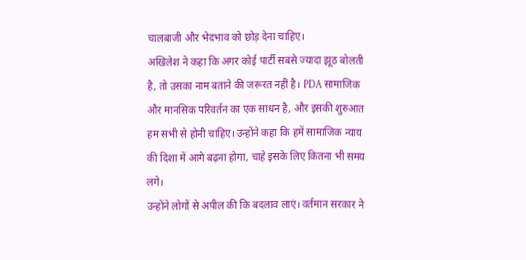चालबाजी और भेदभाव को छोड़ देना चाहिए।
अखिलेश ने कहा कि अगर कोई पार्टी सबसे ज्यादा झूठ बोलती है, तो उसका नाम बताने की जरूरत नहीं है। PDA सामाजिक और मानसिक परिवर्तन का एक साधन है, और इसकी शुरुआत हम सभी से होनी चाहिए। उन्होंने कहा कि हमें सामाजिक न्याय की दिशा में आगे बढ़ना होगा, चाहे इसके लिए कितना भी समय लगे।
उन्होंने लोगों से अपील की कि बदलाव लाएं। वर्तमान सरकार ने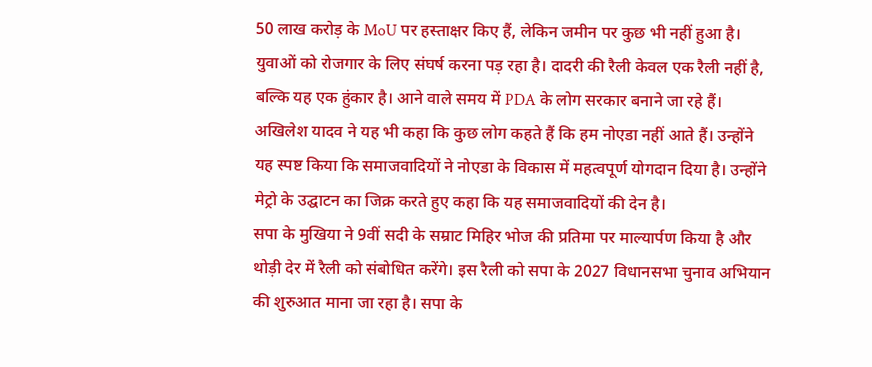50 लाख करोड़ के MoU पर हस्ताक्षर किए हैं, लेकिन जमीन पर कुछ भी नहीं हुआ है। युवाओं को रोजगार के लिए संघर्ष करना पड़ रहा है। दादरी की रैली केवल एक रैली नहीं है, बल्कि यह एक हुंकार है। आने वाले समय में PDA के लोग सरकार बनाने जा रहे हैं।
अखिलेश यादव ने यह भी कहा कि कुछ लोग कहते हैं कि हम नोएडा नहीं आते हैं। उन्होंने यह स्पष्ट किया कि समाजवादियों ने नोएडा के विकास में महत्वपूर्ण योगदान दिया है। उन्होंने मेट्रो के उद्घाटन का जिक्र करते हुए कहा कि यह समाजवादियों की देन है।
सपा के मुखिया ने 9वीं सदी के सम्राट मिहिर भोज की प्रतिमा पर माल्यार्पण किया है और थोड़ी देर में रैली को संबोधित करेंगे। इस रैली को सपा के 2027 विधानसभा चुनाव अभियान की शुरुआत माना जा रहा है। सपा के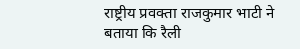राष्ट्रीय प्रवक्ता राजकुमार भाटी ने बताया कि रैली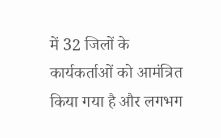में 32 जिलों के कार्यकर्ताओं को आमंत्रित किया गया है और लगभग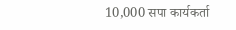10,000 सपा कार्यकर्ता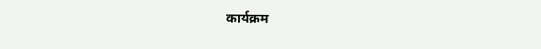कार्यक्रम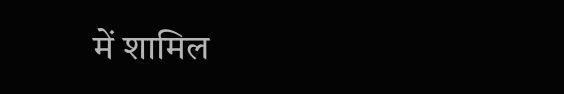में शामिल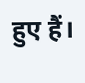हुए हैं।